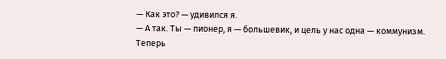— Как это? — удивился я.
— А так. Ты — пионер, я — большевик, и цель у нас одна — коммунизм. Теперь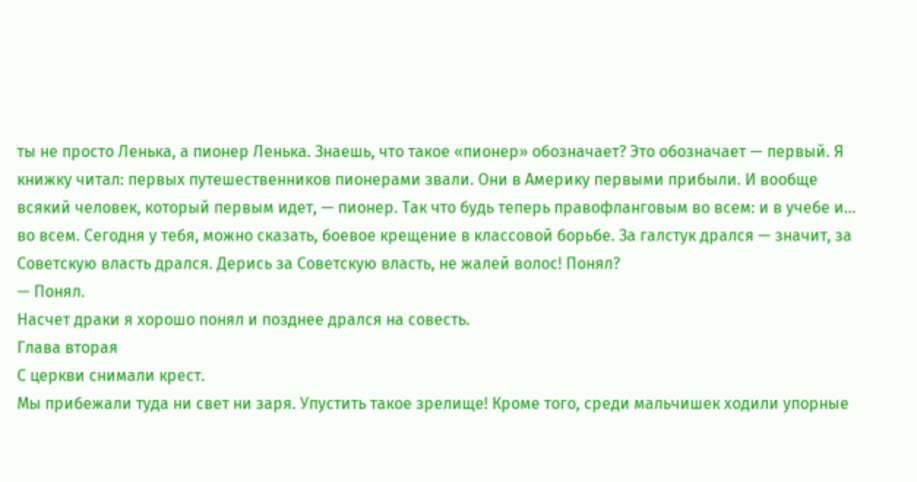ты не просто Ленька, а пионер Ленька. Знаешь, что такое «пионер» обозначает? Это обозначает — первый. Я книжку читал: первых путешественников пионерами звали. Они в Америку первыми прибыли. И вообще всякий человек, который первым идет, — пионер. Так что будь теперь правофланговым во всем: и в учебе и… во всем. Сегодня у тебя, можно сказать, боевое крещение в классовой борьбе. За галстук дрался — значит, за Советскую власть дрался. Дерись за Советскую власть, не жалей волос! Понял?
— Понял.
Насчет драки я хорошо понял и позднее дрался на совесть.
Глава вторая
С церкви снимали крест.
Мы прибежали туда ни свет ни заря. Упустить такое зрелище! Кроме того, среди мальчишек ходили упорные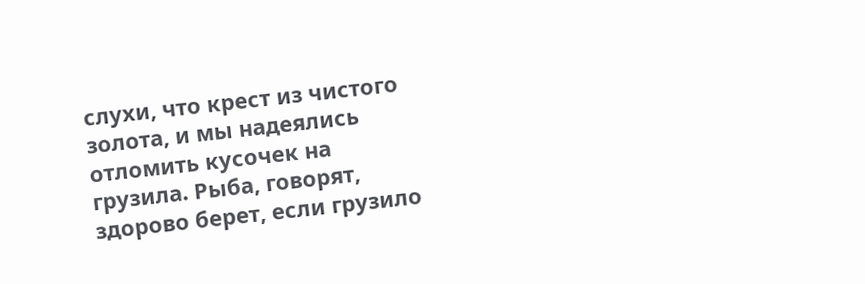слухи, что крест из чистого золота, и мы надеялись отломить кусочек на грузила. Рыба, говорят, здорово берет, если грузило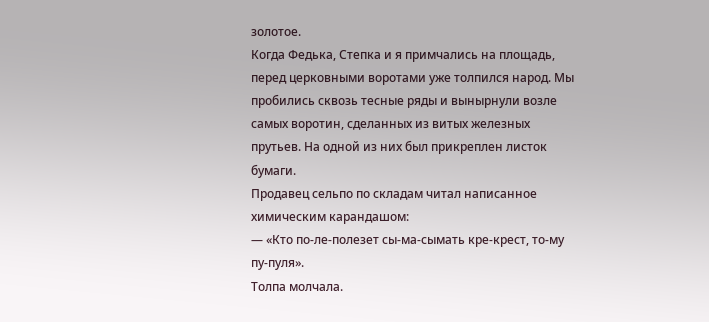золотое.
Когда Федька, Степка и я примчались на площадь, перед церковными воротами уже толпился народ. Мы пробились сквозь тесные ряды и вынырнули возле самых воротин, сделанных из витых железных прутьев. На одной из них был прикреплен листок бумаги.
Продавец сельпо по складам читал написанное химическим карандашом:
— «Кто по-ле-полезет сы-ма-сымать кре-крест, то-му пу-пуля».
Толпа молчала.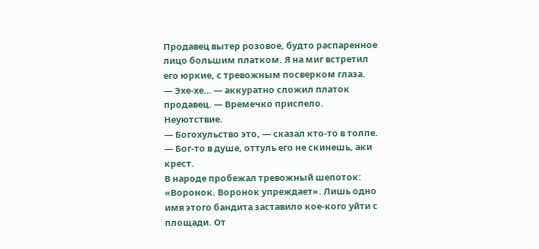Продавец вытер розовое, будто распаренное лицо большим платком. Я на миг встретил его юркие, с тревожным посверком глаза.
— Эхе-хе… — аккуратно сложил платок продавец. — Времечко приспело. Неуютствие.
— Богохульство это, — сказал кто-то в толпе. — Бог-то в душе, оттуль его не скинешь, аки крест.
В народе пробежал тревожный шепоток: «Воронок. Воронок упреждает». Лишь одно имя этого бандита заставило кое-кого уйти с площади. От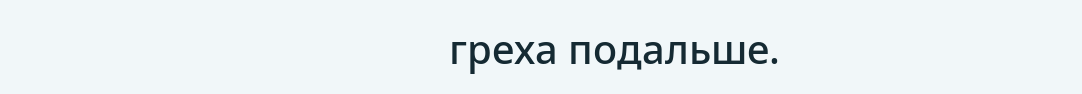греха подальше.